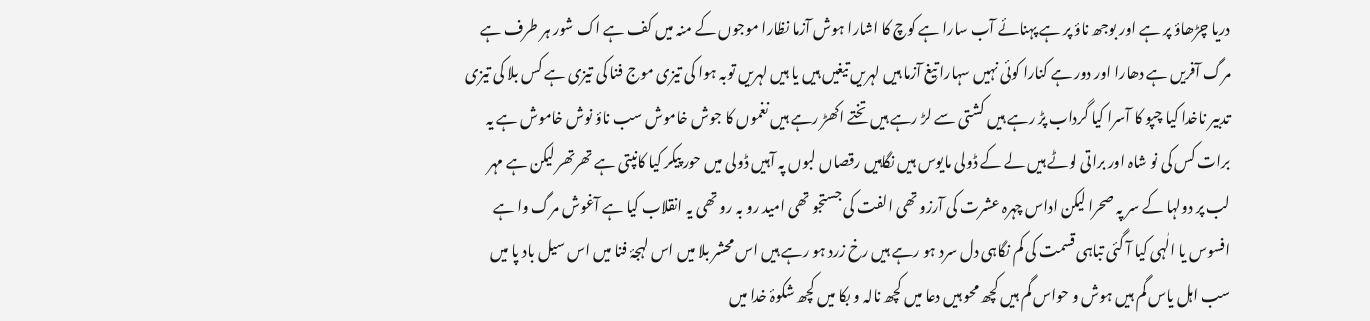دریا چڑھاؤ پر ہے اور بوجھ ناؤ پر ہے پہنائے آب سارا ہے کوچ کا اشارا ہوش آزما نظارا موجوں کے منہ میں کف ہے اک شور ہر طرف ہے مرگ آفریں ہے دھارا اور دور ہے کنارا کوئی نہیں سہارا تیغ آزما ہیں لہریں تیغیں ہیں یا ہیں لہریں توبہ ہوا کی تیزی موج فنا کی تیزی ہے کس بلا کی تیزی تدبیر ناخدا کیا چپو کا آسرا کیا گرداب پڑ رہے ہیں کشتی سے لڑ رہے ہیں تختے اکھڑ رہے ہیں نغموں کا جوش خاموش سب ناؤ نوش خاموش ہے یہ برات کس کی نو شاہ اور براتی لوٹے ہیں لے کے ڈولی مایوس ہیں نگاہیں رقصاں لبوں پہ آہیں ڈولی میں حور پیکر کیا کانپتی ہے تھرتھر لیکن ہے مہر لب پر دولہا کے سر پہ صحرا لیکن اداس چہرہ عشرت کی آرزو تھی الفت کی جستجو تھی امید رو بہ رو تھی یہ انقلاب کیا ہے آغوش مرگ وا ہے افسوس یا الٰہی کیا آ گئی تباہی قسمت کی کم نگاہی دل سرد ہو رہے ہیں رخ زرد ہو رہے ہیں اس محشر بلا میں اس لہجۂ فنا میں اس سیل باد پا میں سب اہل یاس گم ہیں ہوش و حواس گم ہیں کچھ محو ہیں دعا میں کچھ نالہ و بکا میں کچھ شکوۂ خدا میں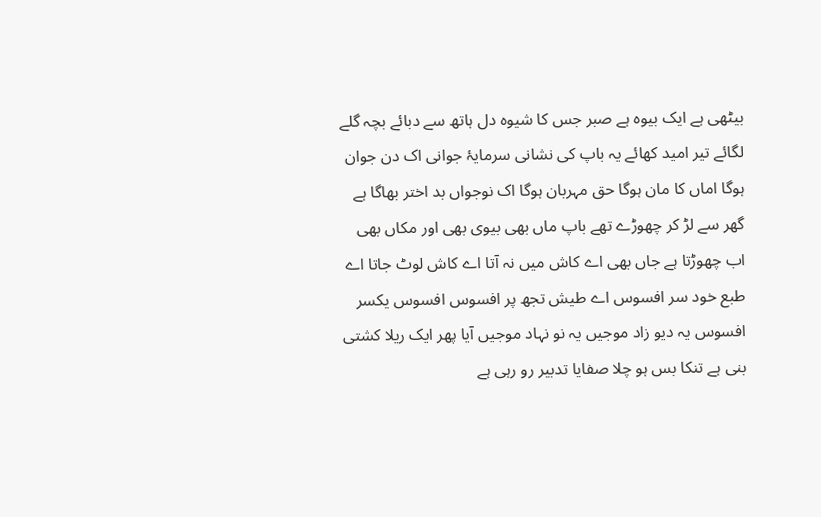بیٹھی ہے ایک بیوہ ہے صبر جس کا شیوہ دل ہاتھ سے دبائے بچہ گلے لگائے تیر امید کھائے یہ باپ کی نشانی سرمایۂ جوانی اک دن جوان ہوگا اماں کا مان ہوگا حق مہربان ہوگا اک نوجواں بد اختر بھاگا ہے گھر سے لڑ کر چھوڑے تھے باپ ماں بھی بیوی بھی اور مکاں بھی اب چھوڑتا ہے جاں بھی اے کاش میں نہ آتا اے کاش لوٹ جاتا اے طبع خود سر افسوس اے طیش تجھ پر افسوس افسوس یکسر افسوس یہ دیو زاد موجیں یہ نو نہاد موجیں آیا پھر ایک ریلا کشتی بنی ہے تنکا بس ہو چلا صفایا تدبیر رو رہی ہے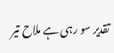تقدیر سو رہی ہے ملاح تیر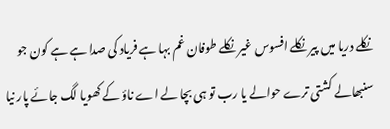نکلے دریا میں پیر نکلے افسوس غیر نکلے طوفان غم بہا ہے فریاد کی صدا ہے ہے کون جو سنبھالے کشتی ترے حوالے یا رب تو ہی بچا لے اے ناؤ کے کھویا لگ جائے پار نیا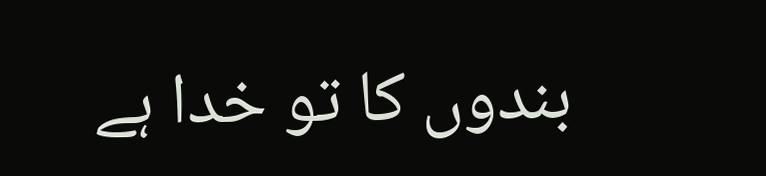بندوں کا تو خدا ہے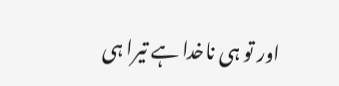اور تو ہی ناخدا ہے تیرا ہی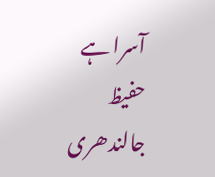آسرا ہے
حفیظ جالندھری